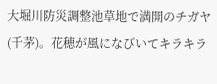大堀川防災調整池草地で満開のチガヤ(千茅)。花穂が風になびいてキラキラ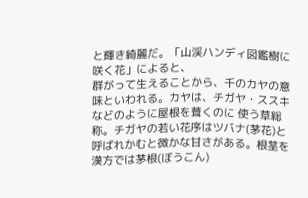と輝き綺麗だ。「山渓ハンディ図鑑樹に咲く花」によると、
群がって生えることから、千のカヤの意味といわれる。カヤは、チガヤ・ススキなどのように屋根を葺くのに 使う草総称。チガヤの若い花序はツバナ(茅花)と呼ばれかむと微かな甘さがある。根茎を漢方では茅根(ぼうこん)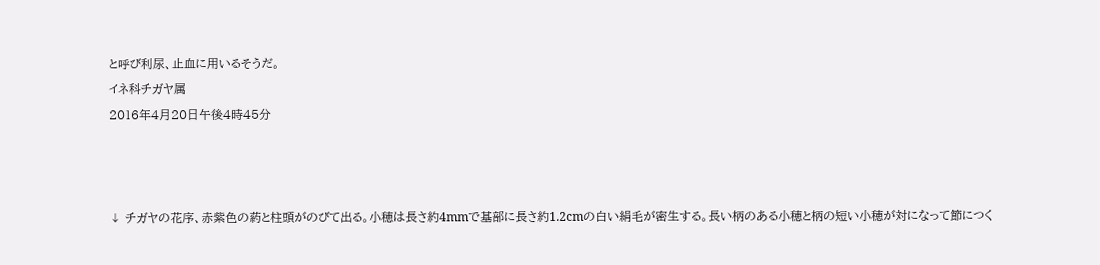と呼び利尿、止血に用いるそうだ。
イネ科チガヤ属
2016年4月20日午後4時45分



↓ チガヤの花序、赤紫色の葯と柱頭がのびて出る。小穂は長さ約4mmで基部に長さ約1.2cmの白い絹毛が密生する。長い柄のある小穂と柄の短い小穂が対になって節につく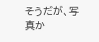そうだが、写真か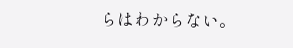らはわからない。